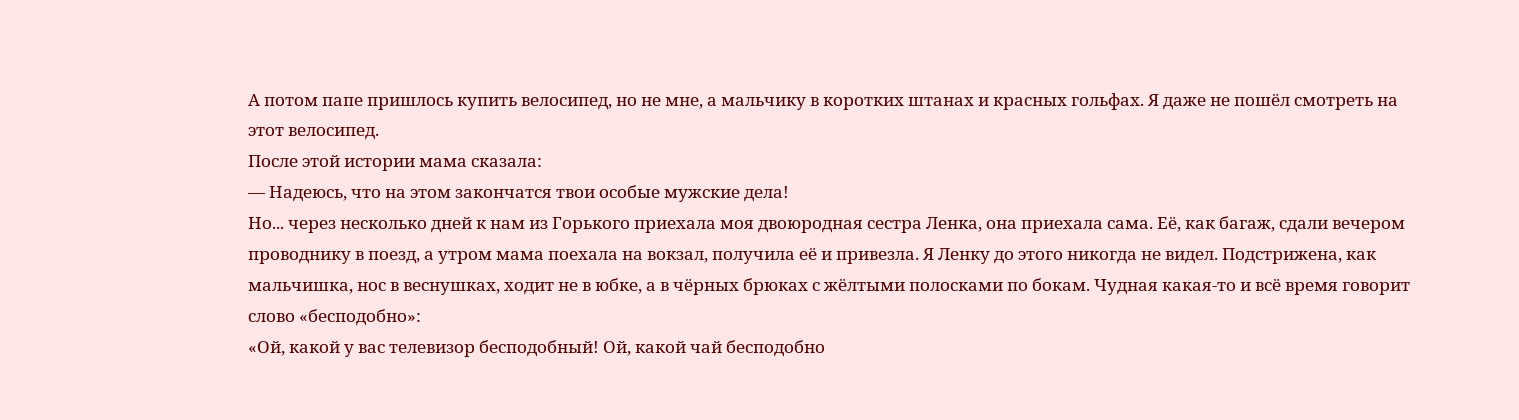А потом папе пришлось купить велосипед, но не мне, а мальчику в коротких штанах и красных гольфах. Я даже не пошёл смотреть на этот велосипед.
После этой истории мама сказала:
— Надеюсь, что на этом закончатся твои особые мужские дела!
Но... через несколько дней к нам из Горького приехала моя двоюродная сестра Ленка, она приехала сама. Её, как багаж, сдали вечером проводнику в поезд, а утром мама поехала на вокзал, получила её и привезла. Я Ленку до этого никогда не видел. Подстрижена, как мальчишка, нос в веснушках, ходит не в юбке, а в чёрных брюках с жёлтыми полосками по бокам. Чудная какая-то и всё время говорит слово «бесподобно»:
«Ой, какой у вас телевизор бесподобный! Ой, какой чай бесподобно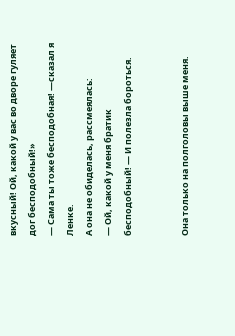вкусный! Ой, какой у вас во дворе гуляет дог бесподобный!»
— Сама ты тоже бесподобная! —сказал я Ленке.
А она не обиделась, рассмеялась:
— Ой, какой у меня братик бесподобный! — И полезла бороться.


Она только на полголовы выше меня.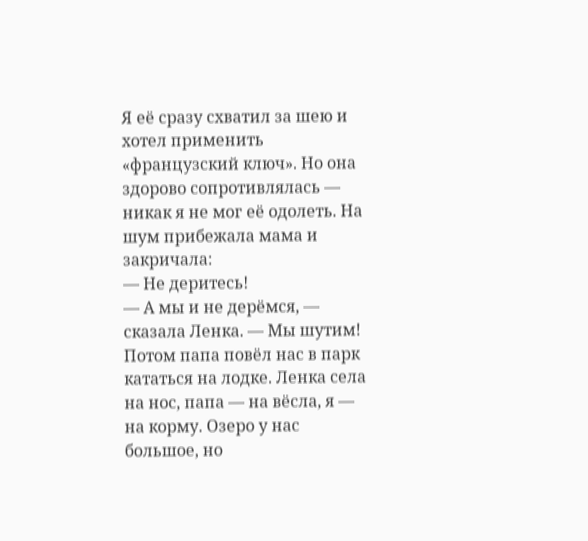Я её сразу схватил за шею и хотел применить «французский ключ». Но она здорово сопротивлялась — никак я не мог её одолеть. На шум прибежала мама и закричала:
— Не деритесь!
— А мы и не дерёмся, — сказала Ленка. — Мы шутим! Потом папа повёл нас в парк кататься на лодке. Ленка села на нос, папа — на вёсла, я — на корму. Озеро у нас большое, но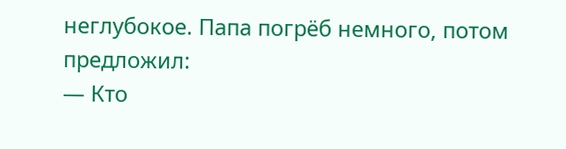неглубокое. Папа погрёб немного, потом предложил:
— Кто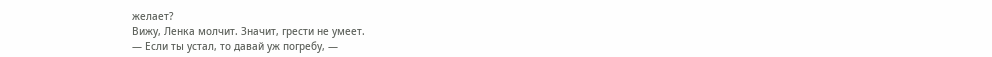желает?
Вижу, Ленка молчит. Значит, грести не умеет.
— Если ты устал, то давай уж погребу, —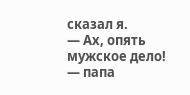сказал я.
— Ах, опять мужское дело! — папа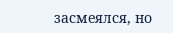засмеялся, но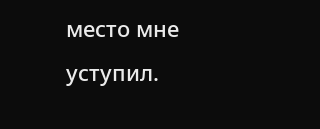место мне уступил.